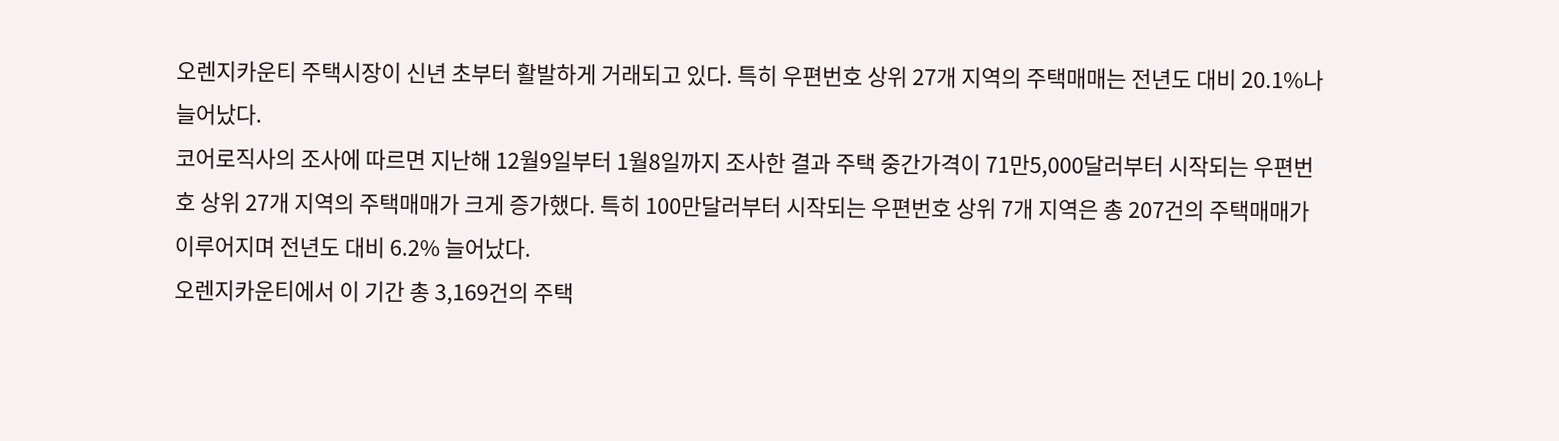오렌지카운티 주택시장이 신년 초부터 활발하게 거래되고 있다. 특히 우편번호 상위 27개 지역의 주택매매는 전년도 대비 20.1%나 늘어났다.
코어로직사의 조사에 따르면 지난해 12월9일부터 1월8일까지 조사한 결과 주택 중간가격이 71만5,000달러부터 시작되는 우편번호 상위 27개 지역의 주택매매가 크게 증가했다. 특히 100만달러부터 시작되는 우편번호 상위 7개 지역은 총 207건의 주택매매가 이루어지며 전년도 대비 6.2% 늘어났다.
오렌지카운티에서 이 기간 총 3,169건의 주택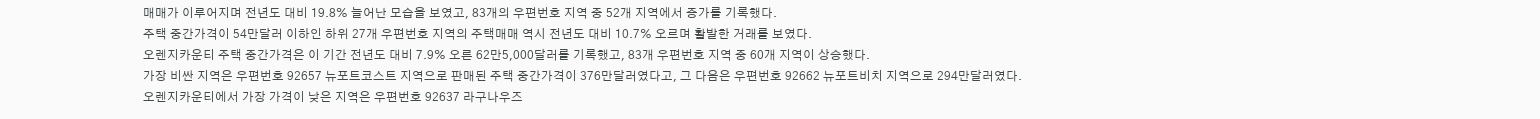매매가 이루어지며 전년도 대비 19.8% 늘어난 모습을 보였고, 83개의 우편번호 지역 중 52개 지역에서 증가를 기록했다.
주택 중간가격이 54만달러 이하인 하위 27개 우편번호 지역의 주택매매 역시 전년도 대비 10.7% 오르며 활발한 거래를 보였다.
오렌지카운티 주택 중간가격은 이 기간 전년도 대비 7.9% 오른 62만5,000달러를 기록했고, 83개 우편번호 지역 중 60개 지역이 상승했다.
가장 비싼 지역은 우편번호 92657 뉴포트코스트 지역으로 판매된 주택 중간가격이 376만달러였다고, 그 다음은 우편번호 92662 뉴포트비치 지역으로 294만달러였다.
오렌지카운티에서 가장 가격이 낮은 지역은 우편번호 92637 라구나우즈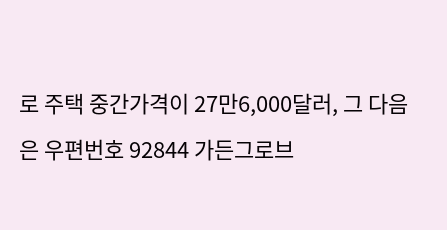로 주택 중간가격이 27만6,000달러, 그 다음은 우편번호 92844 가든그로브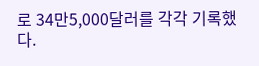로 34만5,000달러를 각각 기록했다.